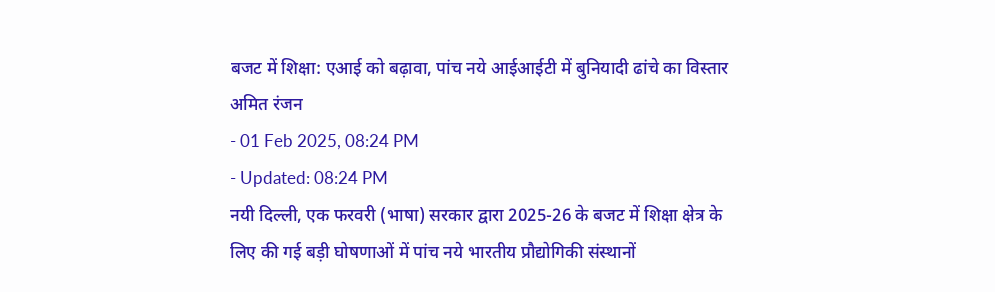बजट में शिक्षा: एआई को बढ़ावा, पांच नये आईआईटी में बुनियादी ढांचे का विस्तार
अमित रंजन
- 01 Feb 2025, 08:24 PM
- Updated: 08:24 PM
नयी दिल्ली, एक फरवरी (भाषा) सरकार द्वारा 2025-26 के बजट में शिक्षा क्षेत्र के लिए की गई बड़ी घोषणाओं में पांच नये भारतीय प्रौद्योगिकी संस्थानों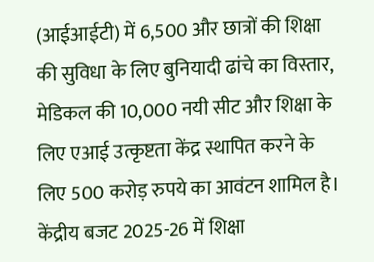(आईआईटी) में 6,500 और छात्रों की शिक्षा की सुविधा के लिए बुनियादी ढांचे का विस्तार, मेडिकल की 10,000 नयी सीट और शिक्षा के लिए एआई उत्कृष्टता केंद्र स्थापित करने के लिए 500 करोड़ रुपये का आवंटन शामिल है।
केंद्रीय बजट 2025-26 में शिक्षा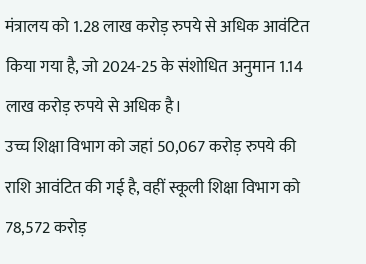मंत्रालय को 1.28 लाख करोड़ रुपये से अधिक आवंटित किया गया है, जो 2024-25 के संशोधित अनुमान 1.14 लाख करोड़ रुपये से अधिक है।
उच्च शिक्षा विभाग को जहां 50,067 करोड़ रुपये की राशि आवंटित की गई है, वहीं स्कूली शिक्षा विभाग को 78,572 करोड़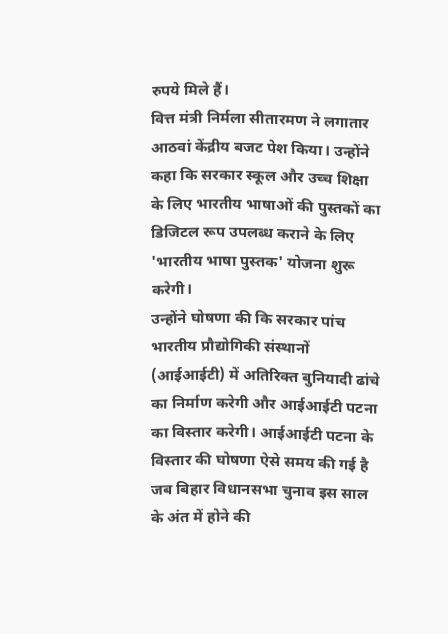रुपये मिले हैं।
वित्त मंत्री निर्मला सीतारमण ने लगातार आठवां केंद्रीय बजट पेश किया। उन्होंने कहा कि सरकार स्कूल और उच्च शिक्षा के लिए भारतीय भाषाओं की पुस्तकों का डिजिटल रूप उपलब्ध कराने के लिए 'भारतीय भाषा पुस्तक' योजना शुरू करेगी।
उन्होंने घोषणा की कि सरकार पांच भारतीय प्रौद्योगिकी संस्थानों (आईआईटी) में अतिरिक्त बुनियादी ढांचे का निर्माण करेगी और आईआईटी पटना का विस्तार करेगी। आईआईटी पटना के विस्तार की घोषणा ऐसे समय की गई है जब बिहार विधानसभा चुनाव इस साल के अंत में होने की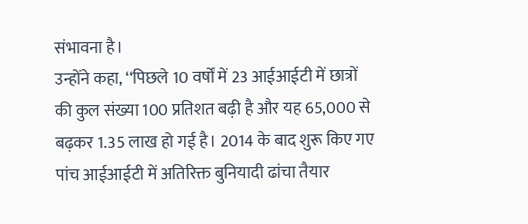संभावना है।
उन्होंने कहा, ‘‘पिछले 10 वर्षों में 23 आईआईटी में छात्रों की कुल संख्या 100 प्रतिशत बढ़ी है और यह 65,000 से बढ़कर 1.35 लाख हो गई है। 2014 के बाद शुरू किए गए पांच आईआईटी में अतिरिक्त बुनियादी ढांचा तैयार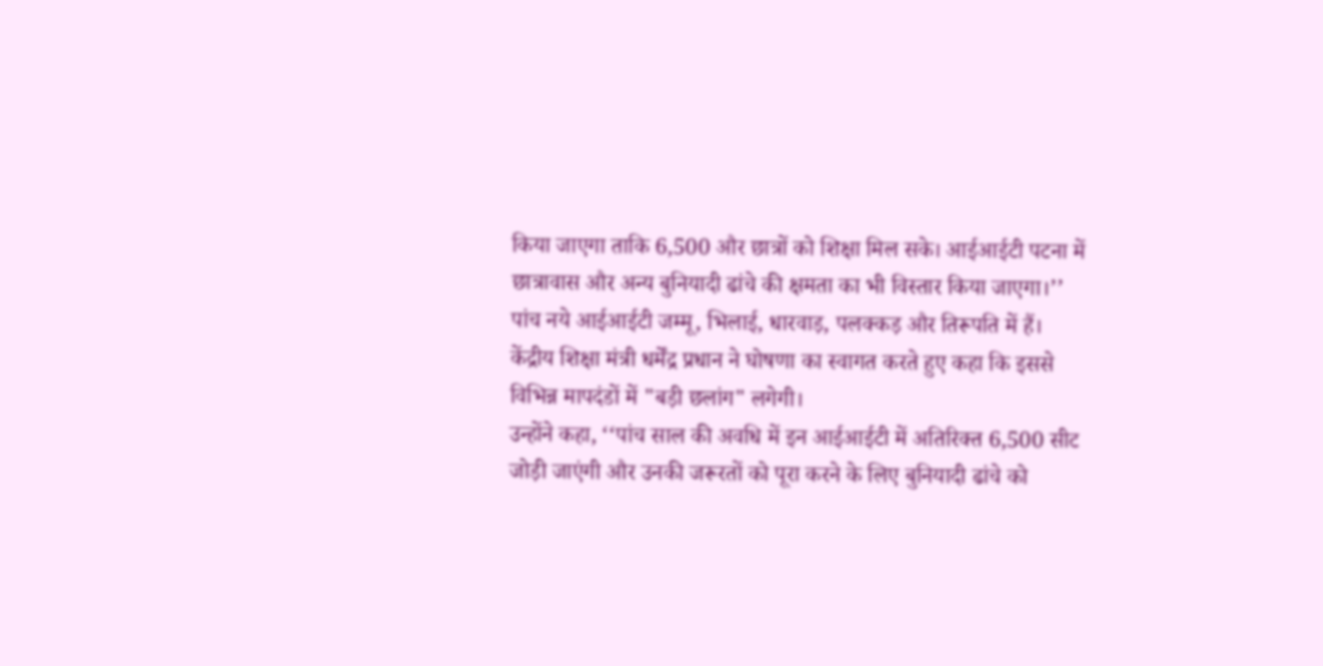किया जाएगा ताकि 6,500 और छात्रों को शिक्षा मिल सके। आईआईटी पटना में छात्रावास और अन्य बुनियादी ढांचे की क्षमता का भी विस्तार किया जाएगा।’’
पांच नये आईआईटी जम्मू, भिलाई, धारवाड़, पलक्कड़ और तिरूपति में हैं।
केंद्रीय शिक्षा मंत्री धर्मेंद्र प्रधान ने घोषणा का स्वागत करते हुए कहा कि इससे विभिन्न मापदंडों में "बड़ी छलांग" लगेगी।
उन्होंने कहा, ‘‘पांच साल की अवधि में इन आईआईटी में अतिरिक्त 6,500 सीट जोड़ी जाएंगी और उनकी जरूरतों को पूरा करने के लिए बुनियादी ढांचे को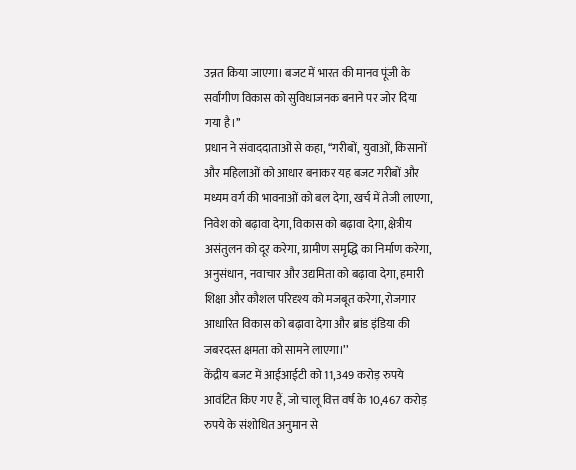उन्नत किया जाएगा। बजट में भारत की मानव पूंजी के सर्वांगीण विकास को सुविधाजनक बनाने पर जोर दिया गया है।’’
प्रधान ने संवाददाताओं से कहा, ‘‘गरीबों, युवाओं, किसानों और महिलाओं को आधार बनाकर यह बजट गरीबों और मध्यम वर्ग की भावनाओं को बल देगा, खर्च में तेजी लाएगा, निवेश को बढ़ावा देगा, विकास को बढ़ावा देगा, क्षेत्रीय असंतुलन को दूर करेगा, ग्रामीण समृद्धि का निर्माण करेगा, अनुसंधान, नवाचार और उद्यमिता को बढ़ावा देगा, हमारी शिक्षा और कौशल परिदृश्य को मजबूत करेगा, रोजगार आधारित विकास को बढ़ावा देगा और ब्रांड इंडिया की जबरदस्त क्षमता को सामने लाएगा।’’
केंद्रीय बजट में आईआईटी को 11,349 करोड़ रुपये आवंटित किए गए हैं, जो चालू वित्त वर्ष के 10,467 करोड़ रुपये के संशोधित अनुमान से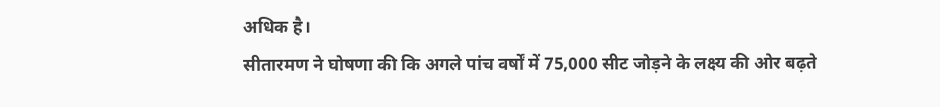अधिक है।
सीतारमण ने घोषणा की कि अगले पांच वर्षों में 75,000 सीट जोड़ने के लक्ष्य की ओर बढ़ते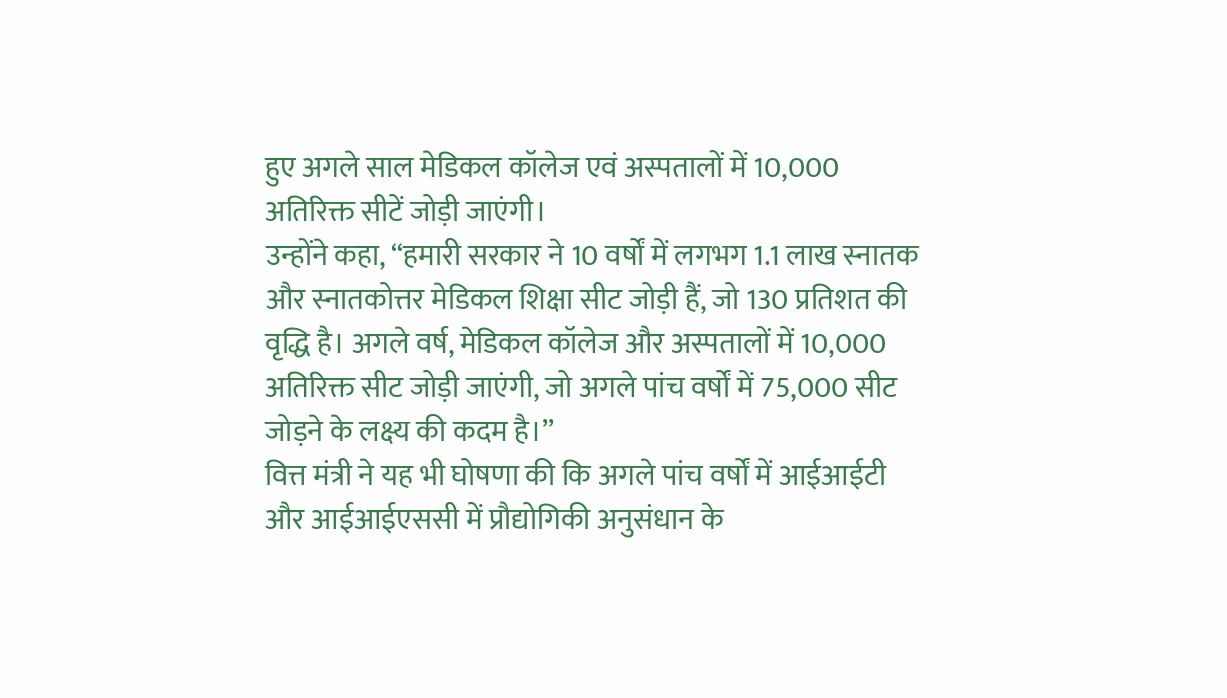हुए अगले साल मेडिकल कॉलेज एवं अस्पतालों में 10,000 अतिरिक्त सीटें जोड़ी जाएंगी।
उन्होंने कहा, ‘‘हमारी सरकार ने 10 वर्षों में लगभग 1.1 लाख स्नातक और स्नातकोत्तर मेडिकल शिक्षा सीट जोड़ी हैं, जो 130 प्रतिशत की वृद्धि है। अगले वर्ष, मेडिकल कॉलेज और अस्पतालों में 10,000 अतिरिक्त सीट जोड़ी जाएंगी, जो अगले पांच वर्षों में 75,000 सीट जोड़ने के लक्ष्य की कदम है।’’
वित्त मंत्री ने यह भी घोषणा की कि अगले पांच वर्षों में आईआईटी और आईआईएससी में प्रौद्योगिकी अनुसंधान के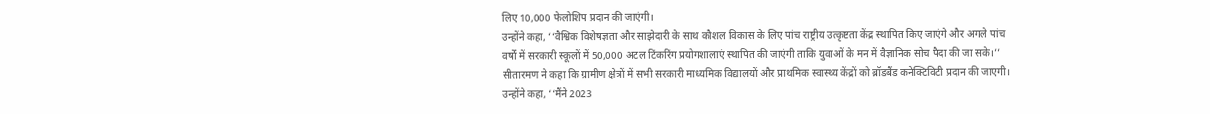लिए 10,000 फेलोशिप प्रदान की जाएंगी।
उन्होंने कहा, ‘‘वैश्विक विशेषज्ञता और साझेदारी के साथ कौशल विकास के लिए पांच राष्ट्रीय उत्कृष्टता केंद्र स्थापित किए जाएंगे और अगले पांच वर्षों में सरकारी स्कूलों में 50,000 अटल टिंकरिंग प्रयोगशालाएं स्थापित की जाएंगी ताकि युवाओं के मन में वैज्ञानिक सोच पैदा की जा सके।’’
सीतारमण ने कहा कि ग्रामीण क्षेत्रों में सभी सरकारी माध्यमिक विद्यालयों और प्राथमिक स्वास्थ्य केंद्रों को ब्रॉडबैंड कनेक्टिविटी प्रदान की जाएगी।
उन्होंने कहा, ‘‘मैंने 2023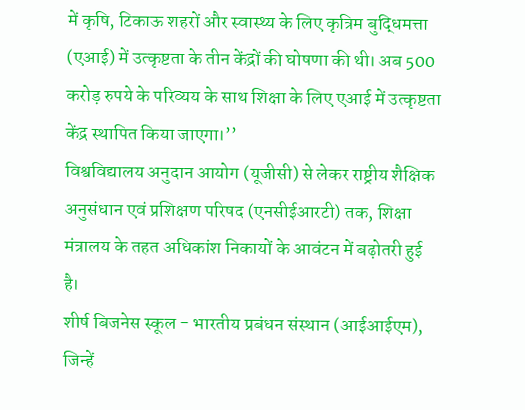में कृषि, टिकाऊ शहरों और स्वास्थ्य के लिए कृत्रिम बुद्धिमत्ता (एआई) में उत्कृष्टता के तीन केंद्रों की घोषणा की थी। अब 500 करोड़ रुपये के परिव्यय के साथ शिक्षा के लिए एआई में उत्कृष्टता केंद्र स्थापित किया जाएगा।’’
विश्वविद्यालय अनुदान आयोग (यूजीसी) से लेकर राष्ट्रीय शैक्षिक अनुसंधान एवं प्रशिक्षण परिषद (एनसीईआरटी) तक, शिक्षा मंत्रालय के तहत अधिकांश निकायों के आवंटन में बढ़ोतरी हुई है।
शीर्ष बिजनेस स्कूल - भारतीय प्रबंधन संस्थान (आईआईएम), जिन्हें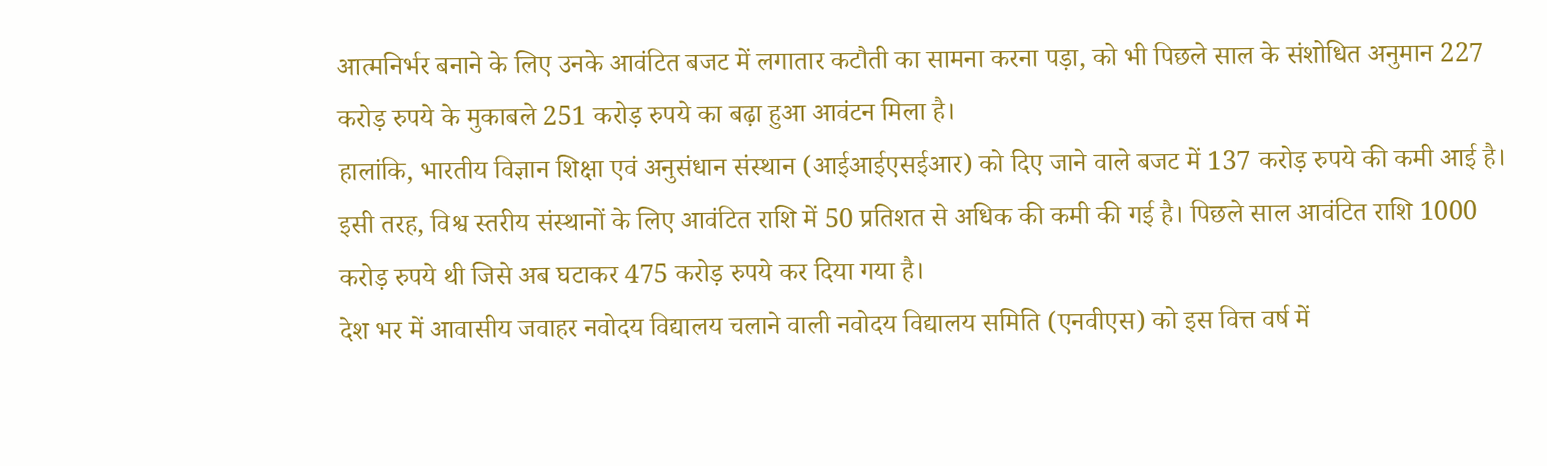आत्मनिर्भर बनाने के लिए उनके आवंटित बजट में लगातार कटौती का सामना करना पड़ा, को भी पिछले साल के संशोधित अनुमान 227 करोड़ रुपये के मुकाबले 251 करोड़ रुपये का बढ़ा हुआ आवंटन मिला है।
हालांकि, भारतीय विज्ञान शिक्षा एवं अनुसंधान संस्थान (आईआईएसईआर) को दिए जाने वाले बजट में 137 करोड़ रुपये की कमी आई है। इसी तरह, विश्व स्तरीय संस्थानों के लिए आवंटित राशि में 50 प्रतिशत से अधिक की कमी की गई है। पिछले साल आवंटित राशि 1000 करोड़ रुपये थी जिसे अब घटाकर 475 करोड़ रुपये कर दिया गया है।
देश भर में आवासीय जवाहर नवोदय विद्यालय चलाने वाली नवोदय विद्यालय समिति (एनवीएस) को इस वित्त वर्ष में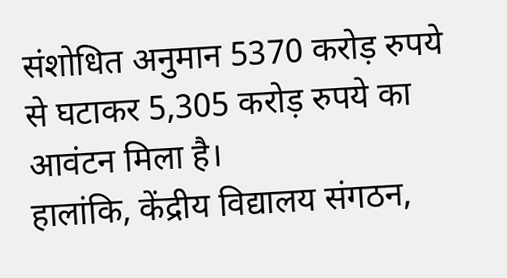संशोधित अनुमान 5370 करोड़ रुपये से घटाकर 5,305 करोड़ रुपये का आवंटन मिला है।
हालांकि, केंद्रीय विद्यालय संगठन,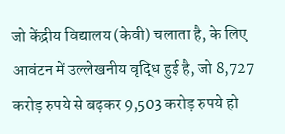जो केंद्रीय विद्यालय (केवी) चलाता है, के लिए आवंटन में उल्लेखनीय वृद्धि हुई है, जो 8,727 करोड़ रुपये से बढ़कर 9,503 करोड़ रुपये हो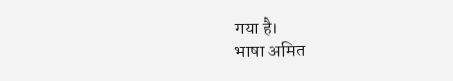गया है।
भाषा अमित